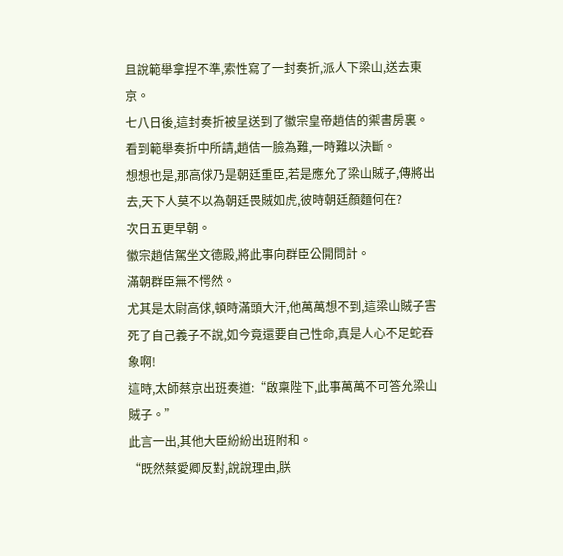且說範舉拿捏不準,索性寫了一封奏折,派人下梁山,送去東京。
七八日後,這封奏折被呈送到了徽宗皇帝趙佶的禦書房裏。
看到範舉奏折中所請,趙佶一臉為難,一時難以決斷。
想想也是,那高俅乃是朝廷重臣,若是應允了梁山賊子,傳將出去,天下人莫不以為朝廷畏賊如虎,彼時朝廷顏麵何在?
次日五更早朝。
徽宗趙佶駕坐文德殿,將此事向群臣公開問計。
滿朝群臣無不愕然。
尤其是太尉高俅,頓時滿頭大汗,他萬萬想不到,這梁山賊子害死了自己義子不說,如今竟還要自己性命,真是人心不足蛇吞象啊!
這時,太師蔡京出班奏道:“啟稟陛下,此事萬萬不可答允梁山賊子。”
此言一出,其他大臣紛紛出班附和。
“既然蔡愛卿反對,說說理由,朕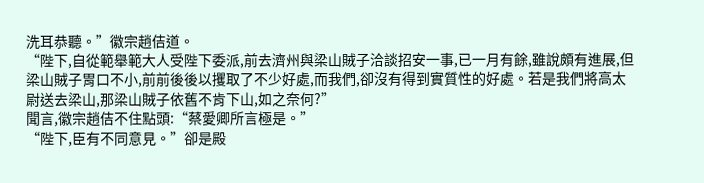洗耳恭聽。”徽宗趙佶道。
“陛下,自從範舉範大人受陛下委派,前去濟州與梁山賊子洽談招安一事,已一月有餘,雖說頗有進展,但梁山賊子胃口不小,前前後後以攫取了不少好處,而我們,卻沒有得到實質性的好處。若是我們將高太尉送去梁山,那梁山賊子依舊不肯下山,如之奈何?”
聞言,徽宗趙佶不住點頭:“蔡愛卿所言極是。”
“陛下,臣有不同意見。”卻是殿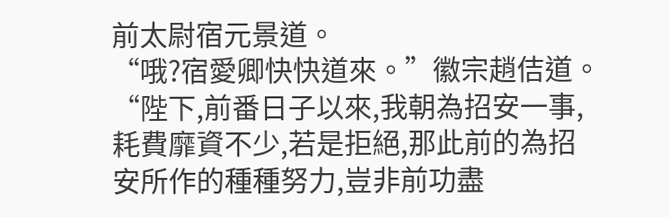前太尉宿元景道。
“哦?宿愛卿快快道來。”徽宗趙佶道。
“陛下,前番日子以來,我朝為招安一事,耗費靡資不少,若是拒絕,那此前的為招安所作的種種努力,豈非前功盡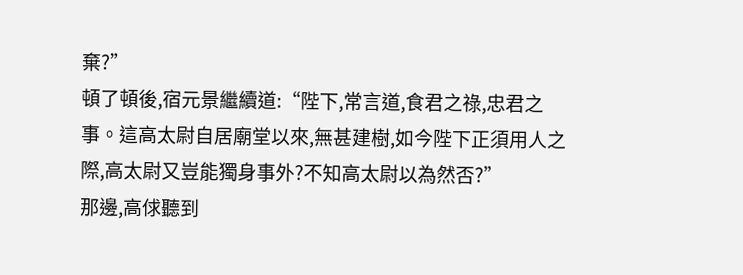棄?”
頓了頓後,宿元景繼續道:“陛下,常言道,食君之祿,忠君之事。這高太尉自居廟堂以來,無甚建樹,如今陛下正須用人之際,高太尉又豈能獨身事外?不知高太尉以為然否?”
那邊,高俅聽到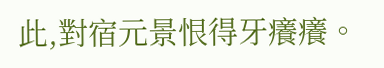此,對宿元景恨得牙癢癢。